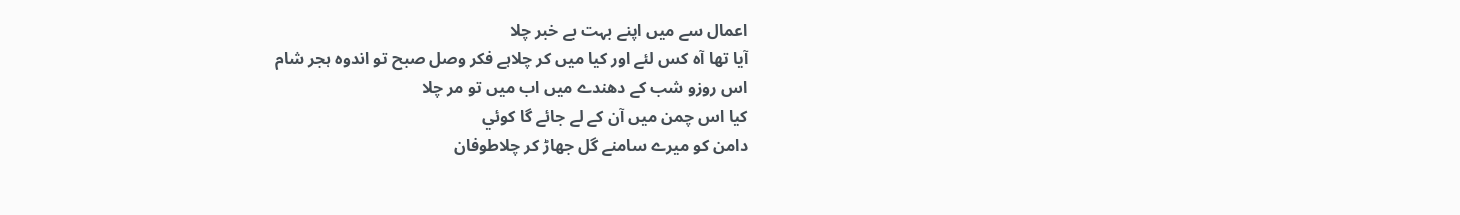اعمال سے ميں اپنے بہت بے خبر چلا
آيا تھا آہ کس لئے اور کيا ميں کر چلاہے فکر وصل صبح تو اندوہ ہجر شام
اس روزو شب کے دھندے ميں اب ميں تو مر چلا
کيا اس چمن ميں آن کے لے جائے گا کوئي
دامن کو ميرے سامنے گل جھاڑ کر چلاطوفان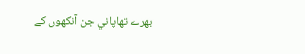بھرے تھاپاني جن آنکھوں کے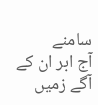سامنے
آج ابر ان کے آگے زميں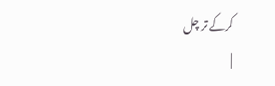کرکے تر چل
|